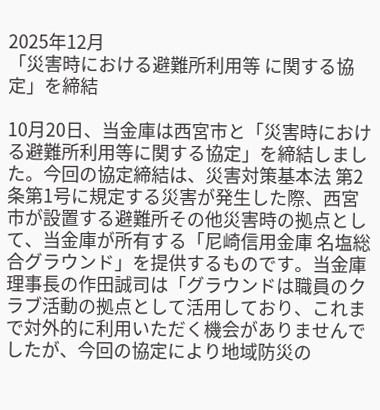2025年12月
「災害時における避難所利用等 に関する協定」を締結

10月20日、当金庫は西宮市と「災害時における避難所利用等に関する協定」を締結しました。今回の協定締結は、災害対策基本法 第2条第1号に規定する災害が発生した際、西宮市が設置する避難所その他災害時の拠点として、当金庫が所有する「尼崎信用金庫 名塩総合グラウンド」を提供するものです。当金庫理事長の作田誠司は「グラウンドは職員のクラブ活動の拠点として活用しており、これまで対外的に利用いただく機会がありませんでしたが、今回の協定により地域防災の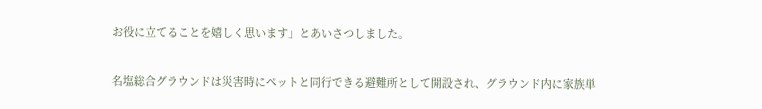お役に立てることを嬉しく思います」とあいさつしました。

名塩総合グラウンドは災害時にペットと同行できる避難所として開設され、グラウンド内に家族単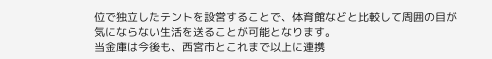位で独立したテントを設営することで、体育館などと比較して周囲の目が気にならない生活を送ることが可能となります。
当金庫は今後も、西宮市とこれまで以上に連携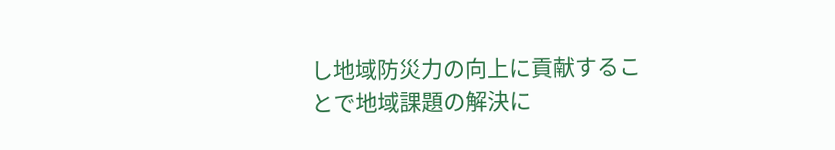し地域防災力の向上に貢献することで地域課題の解決に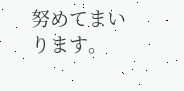努めてまいります。